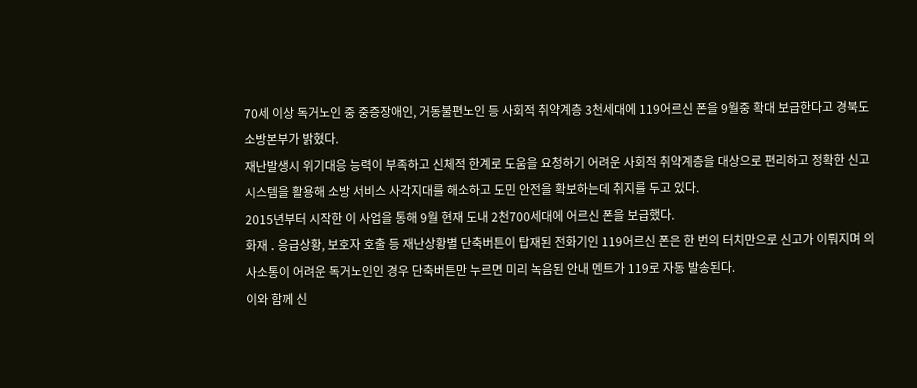70세 이상 독거노인 중 중증장애인, 거동불편노인 등 사회적 취약계층 3천세대에 119어르신 폰을 9월중 확대 보급한다고 경북도 소방본부가 밝혔다.
재난발생시 위기대응 능력이 부족하고 신체적 한계로 도움을 요청하기 어려운 사회적 취약계층을 대상으로 편리하고 정확한 신고 시스템을 활용해 소방 서비스 사각지대를 해소하고 도민 안전을 확보하는데 취지를 두고 있다.
2015년부터 시작한 이 사업을 통해 9월 현재 도내 2천700세대에 어르신 폰을 보급했다.
화재 ․ 응급상황, 보호자 호출 등 재난상황별 단축버튼이 탑재된 전화기인 119어르신 폰은 한 번의 터치만으로 신고가 이뤄지며 의사소통이 어려운 독거노인인 경우 단축버튼만 누르면 미리 녹음된 안내 멘트가 119로 자동 발송된다.
이와 함께 신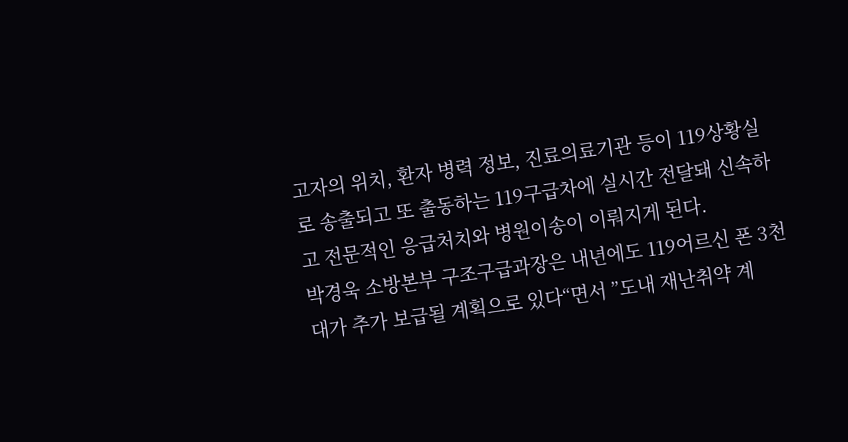고자의 위치, 환자 병력 정보, 진료의료기관 등이 119상황실로 송출되고 또 출동하는 119구급차에 실시간 전달돼 신속하고 전문적인 응급처치와 병원이송이 이뤄지게 된다.
박경욱 소방본부 구조구급과장은 내년에도 119어르신 폰 3천대가 추가 보급될 계획으로 있다“면서 ”도내 재난취약 계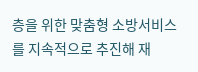층을 위한 맞춤형 소방서비스를 지속적으로 추진해 재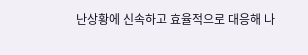난상황에 신속하고 효율적으로 대응해 나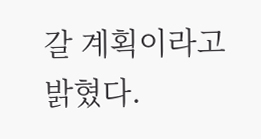갈 계획이라고 밝혔다.